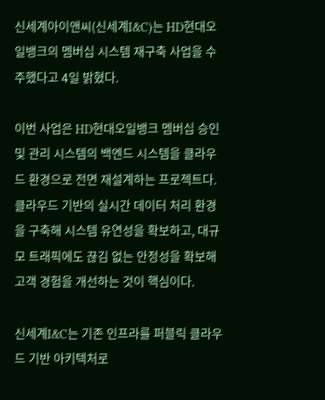신세계아이앤씨(신세계I&C)는 HD현대오일뱅크의 멤버십 시스템 재구축 사업을 수주했다고 4일 밝혔다.

이번 사업은 HD현대오일뱅크 멤버십 승인 및 관리 시스템의 백엔드 시스템을 클라우드 환경으로 전면 재설계하는 프로젝트다. 클라우드 기반의 실시간 데이터 처리 환경을 구축해 시스템 유연성을 확보하고, 대규모 트래픽에도 끊김 없는 안정성을 확보해 고객 경험을 개선하는 것이 핵심이다.

신세계I&C는 기존 인프라를 퍼블릭 클라우드 기반 아키텍처로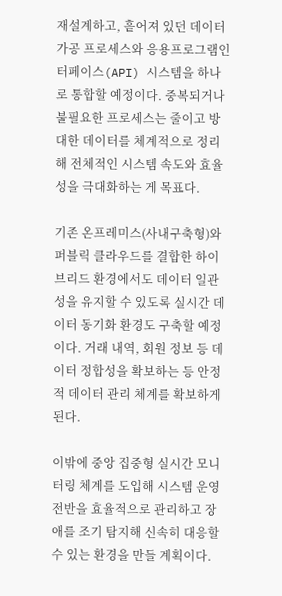재설계하고, 흩어져 있던 데이터 가공 프로세스와 응용프로그램인터페이스(API) 시스템을 하나로 통합할 예정이다. 중복되거나 불필요한 프로세스는 줄이고 방대한 데이터를 체계적으로 정리해 전체적인 시스템 속도와 효율성을 극대화하는 게 목표다.

기존 온프레미스(사내구축형)와 퍼블릭 클라우드를 결합한 하이브리드 환경에서도 데이터 일관성을 유지할 수 있도록 실시간 데이터 동기화 환경도 구축할 예정이다. 거래 내역, 회원 정보 등 데이터 정합성을 확보하는 등 안정적 데이터 관리 체계를 확보하게 된다.

이밖에 중앙 집중형 실시간 모니터링 체계를 도입해 시스템 운영 전반을 효율적으로 관리하고 장애를 조기 탐지해 신속히 대응할 수 있는 환경을 만들 계획이다.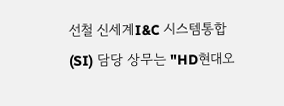선철 신세계I&C 시스템통합(SI) 담당 상무는 "HD현대오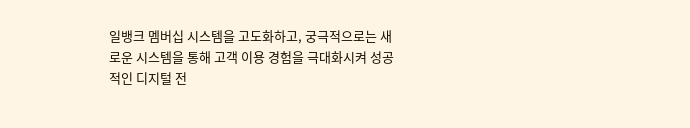일뱅크 멤버십 시스템을 고도화하고, 궁극적으로는 새로운 시스템을 통해 고객 이용 경험을 극대화시켜 성공적인 디지털 전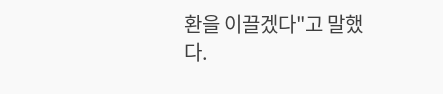환을 이끌겠다"고 말했다.